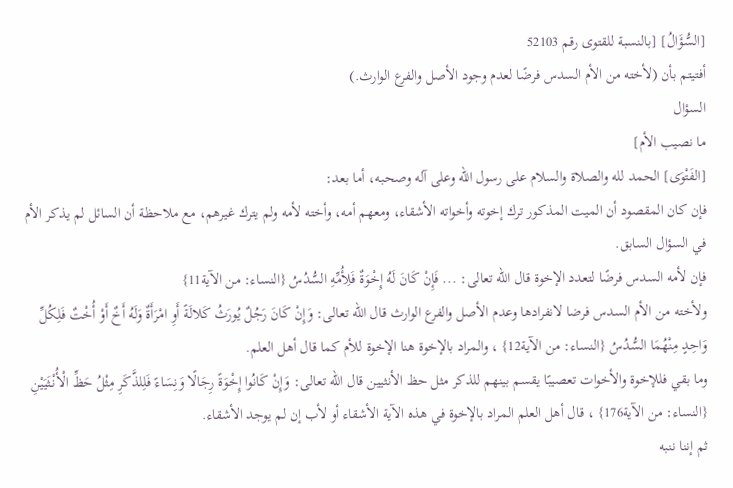[السُّؤَالُ] [بالنسبة للقتوى رقم 52103
أفتيتم بأن (لأخته من الأم السدس فرضًا لعدم وجود الأصل والفرع الوارث.)
السؤال
ما نصيب الأم]
[الفَتْوَى] الحمد لله والصلاة والسلام على رسول الله وعلى آله وصحبه، أما بعد:
فإن كان المقصود أن الميت المذكور ترك إخوته وأخواته الأشقاء، ومعهم أمه، وأخته لأمه ولم يترك غيرهم، مع ملاحظة أن السائل لم يذكر الأم في السؤال السابق.
فإن لأمه السدس فرضًا لتعدد الإخوة قال الله تعالى: ... فَإِنْ كَانَ لَهُ إِخْوَةٌ فَلِأُمِّهِ السُّدُسُ {النساء: من الآية11}
ولأخته من الأم السدس فرضا لانفرادها وعدم الأصل والفرع الوارث قال الله تعالى: وَإِنْ كَانَ رَجُلٌ يُورَثُ كَلالَةً أَوِ امْرَأَةٌ وَلَهُ أَخٌ أَوْ أُخْتٌ فَلِكُلِّ وَاحِدٍ مِنْهُمَا السُّدُسُ {النساء: من الآية12} ، والمراد بالإخوة هنا الإخوة للأم كما قال أهل العلم.
وما بقي فللإخوة والأخوات تعصيبًا يقسم بينهم للذكر مثل حظ الأنثيين قال الله تعالى: وَإِنْ كَانُوا إِخْوَةً رِجَالًا وَنِسَاءً فَلِلذَّكَرِ مِثْلُ حَظِّ الْأُنْثَيَيْنِ {النساء: من الآية176} ، قال أهل العلم المراد بالإخوة في هذه الآية الأشقاء أو لأب إن لم يوجد الأشقاء.
ثم إننا ننبه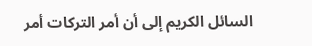السائل الكريم إلى أن أمر التركات أمر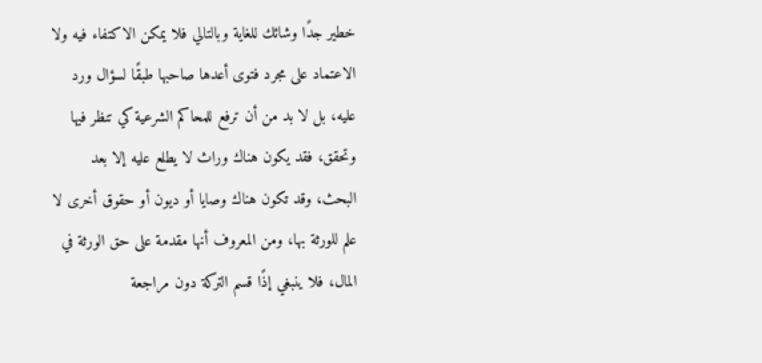خطير جدًا وشائك للغاية وبالتالي فلا يمكن الاكتفاء فيه ولا الاعتماد على مجرد فتوى أعدها صاحبها طبقًا لسؤال ورد عليه، بل لا بد من أن ترفع للمحاكم الشرعية كي تنظر فيها وتحقق، فقد يكون هناك وراث لا يطلع عليه إلا بعد البحث، وقد تكون هناك وصايا أو ديون أو حقوق أخرى لا علم للورثة بها، ومن المعروف أنها مقدمة على حق الورثة في المال، فلا ينبغي إذًا قسم التركة دون مراجعة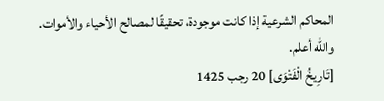المحاكم الشرعية إذا كانت موجودة، تحقيقًا لمصالح الأحياء والأموات.
والله أعلم.
[تَارِيخُ الْفَتْوَى] 20 رجب 1425